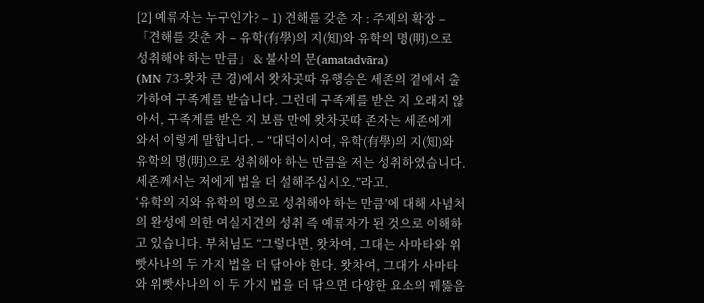[2] 예류자는 누구인가? ‒ 1) 견해를 갖춘 자 : 주제의 확장 ‒ 「견해를 갖춘 자 ‒ 유학(有學)의 지(知)와 유학의 명(明)으로 성취해야 하는 만큼」 & 불사의 문(amatadvāra)
(MN 73-왓차 큰 경)에서 왓차곳따 유행승은 세존의 곁에서 출가하여 구족계를 받습니다. 그런데 구족계를 받은 지 오래지 않아서, 구족계를 받은 지 보름 만에 왓차곳따 존자는 세존에게 와서 이렇게 말합니다. ‒ “대덕이시여, 유학(有學)의 지(知)와 유학의 명(明)으로 성취해야 하는 만큼을 저는 성취하였습니다. 세존께서는 저에게 법을 더 설해주십시오.”라고.
‘유학의 지와 유학의 명으로 성취해야 하는 만큼’에 대해 사념처의 완성에 의한 여실지견의 성취 즉 예류자가 된 것으로 이해하고 있습니다. 부처님도 “그렇다면, 왓차여, 그대는 사마타와 위빳사나의 두 가지 법을 더 닦아야 한다. 왓차여, 그대가 사마타와 위빳사나의 이 두 가지 법을 더 닦으면 다양한 요소의 꿰뚫음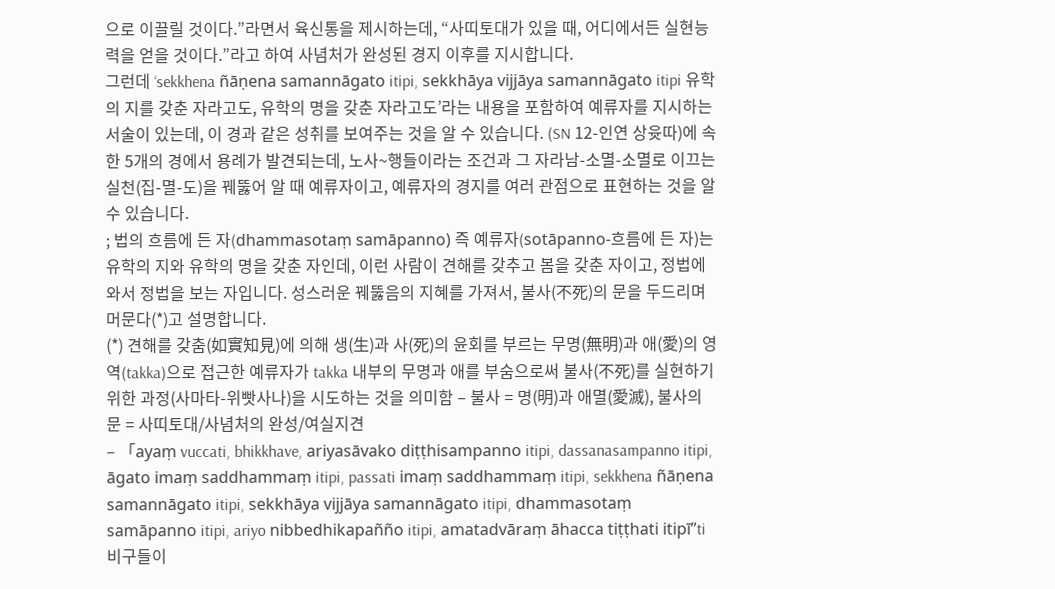으로 이끌릴 것이다.”라면서 육신통을 제시하는데, “사띠토대가 있을 때, 어디에서든 실현능력을 얻을 것이다.”라고 하여 사념처가 완성된 경지 이후를 지시합니다.
그런데 ‘sekkhena ñāṇena samannāgato itipi, sekkhāya vijjāya samannāgato itipi 유학의 지를 갖춘 자라고도, 유학의 명을 갖춘 자라고도’라는 내용을 포함하여 예류자를 지시하는 서술이 있는데, 이 경과 같은 성취를 보여주는 것을 알 수 있습니다. (SN 12-인연 상윳따)에 속한 5개의 경에서 용례가 발견되는데, 노사~행들이라는 조건과 그 자라남-소멸-소멸로 이끄는 실천(집-멸-도)을 꿰뚫어 알 때 예류자이고, 예류자의 경지를 여러 관점으로 표현하는 것을 알 수 있습니다.
; 법의 흐름에 든 자(dhammasotaṃ samāpanno) 즉 예류자(sotāpanno-흐름에 든 자)는 유학의 지와 유학의 명을 갖춘 자인데, 이런 사람이 견해를 갖추고 봄을 갖춘 자이고, 정법에 와서 정법을 보는 자입니다. 성스러운 꿰뚫음의 지혜를 가져서, 불사(不死)의 문을 두드리며 머문다(*)고 설명합니다.
(*) 견해를 갖춤(如實知見)에 의해 생(生)과 사(死)의 윤회를 부르는 무명(無明)과 애(愛)의 영역(takka)으로 접근한 예류자가 takka 내부의 무명과 애를 부숨으로써 불사(不死)를 실현하기 위한 과정(사마타-위빳사나)을 시도하는 것을 의미함 ‒ 불사 = 명(明)과 애멸(愛滅), 불사의 문 = 사띠토대/사념처의 완성/여실지견
‒ 「ayaṃ vuccati, bhikkhave, ariyasāvako diṭṭhisampanno itipi, dassanasampanno itipi, āgato imaṃ saddhammaṃ itipi, passati imaṃ saddhammaṃ itipi, sekkhena ñāṇena samannāgato itipi, sekkhāya vijjāya samannāgato itipi, dhammasotaṃ samāpanno itipi, ariyo nibbedhikapañño itipi, amatadvāraṃ āhacca tiṭṭhati itipī”ti
비구들이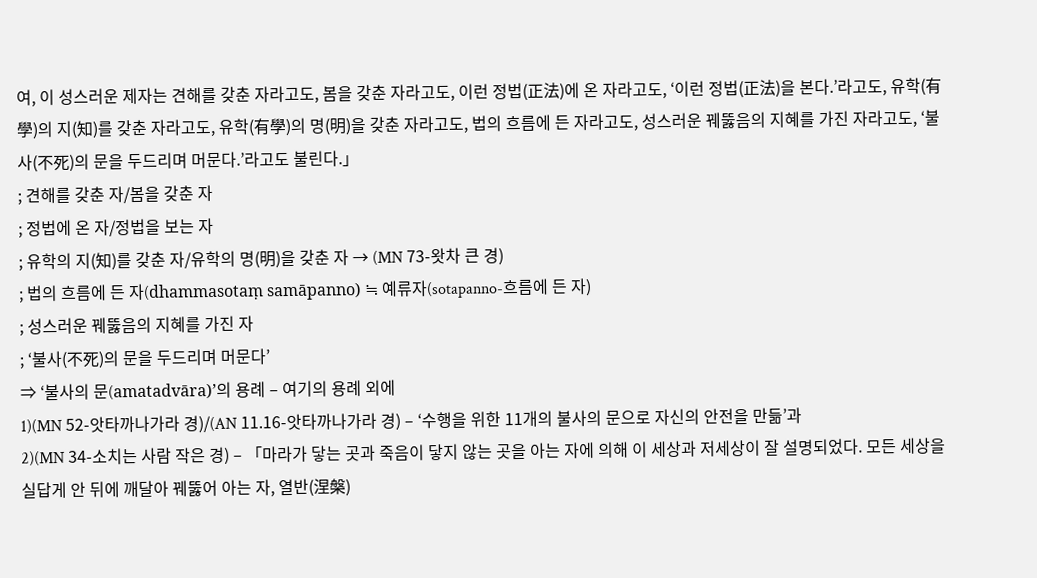여, 이 성스러운 제자는 견해를 갖춘 자라고도, 봄을 갖춘 자라고도, 이런 정법(正法)에 온 자라고도, ‘이런 정법(正法)을 본다.’라고도, 유학(有學)의 지(知)를 갖춘 자라고도, 유학(有學)의 명(明)을 갖춘 자라고도, 법의 흐름에 든 자라고도, 성스러운 꿰뚫음의 지혜를 가진 자라고도, ‘불사(不死)의 문을 두드리며 머문다.’라고도 불린다.」
; 견해를 갖춘 자/봄을 갖춘 자
; 정법에 온 자/정법을 보는 자
; 유학의 지(知)를 갖춘 자/유학의 명(明)을 갖춘 자 → (MN 73-왓차 큰 경)
; 법의 흐름에 든 자(dhammasotaṃ samāpanno) ≒ 예류자(sotapanno-흐름에 든 자)
; 성스러운 꿰뚫음의 지혜를 가진 자
; ‘불사(不死)의 문을 두드리며 머문다’
⇒ ‘불사의 문(amatadvāra)’의 용례 ‒ 여기의 용례 외에
1)(MN 52-앗타까나가라 경)/(AN 11.16-앗타까나가라 경) ‒ ‘수행을 위한 11개의 불사의 문으로 자신의 안전을 만듦’과
2)(MN 34-소치는 사람 작은 경) ‒ 「마라가 닿는 곳과 죽음이 닿지 않는 곳을 아는 자에 의해 이 세상과 저세상이 잘 설명되었다. 모든 세상을 실답게 안 뒤에 깨달아 꿰뚫어 아는 자, 열반(涅槃)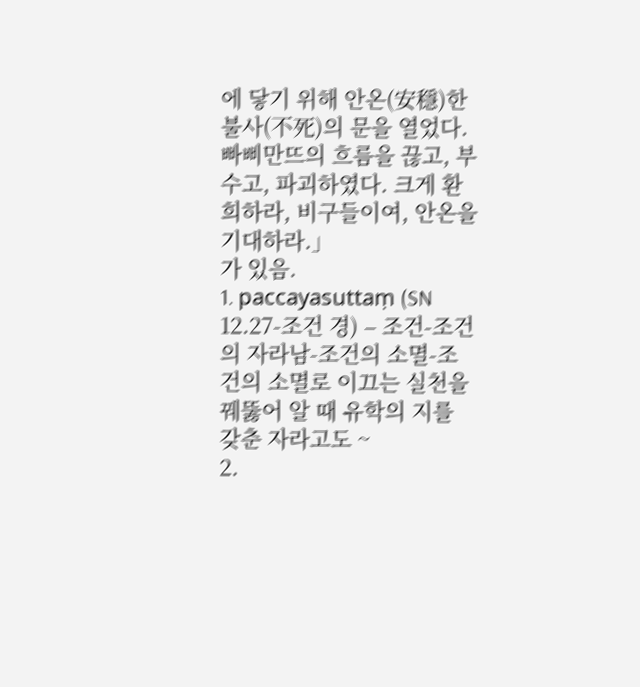에 닿기 위해 안온(安穩)한 불사(不死)의 문을 열었다. 빠삐만뜨의 흐름을 끊고, 부수고, 파괴하였다. 크게 환희하라, 비구들이여, 안온을 기대하라.」
가 있음.
1. paccayasuttaṃ (SN 12.27-조건 경) ‒ 조건-조건의 자라남-조건의 소멸-조건의 소멸로 이끄는 실천을 꿰뚫어 알 때 유학의 지를 갖춘 자라고도 ~
2.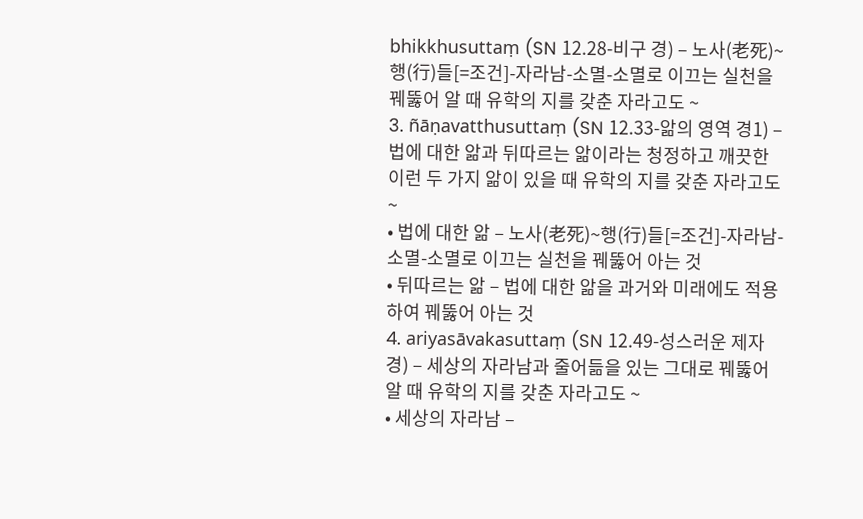bhikkhusuttaṃ (SN 12.28-비구 경) ‒ 노사(老死)~행(行)들[=조건]-자라남-소멸-소멸로 이끄는 실천을 꿰뚫어 알 때 유학의 지를 갖춘 자라고도 ~
3. ñāṇavatthusuttaṃ (SN 12.33-앎의 영역 경1) ‒ 법에 대한 앎과 뒤따르는 앎이라는 청정하고 깨끗한 이런 두 가지 앎이 있을 때 유학의 지를 갖춘 자라고도 ~
• 법에 대한 앎 ‒ 노사(老死)~행(行)들[=조건]-자라남-소멸-소멸로 이끄는 실천을 꿰뚫어 아는 것
• 뒤따르는 앎 ‒ 법에 대한 앎을 과거와 미래에도 적용하여 꿰뚫어 아는 것
4. ariyasāvakasuttaṃ (SN 12.49-성스러운 제자 경) ‒ 세상의 자라남과 줄어듦을 있는 그대로 꿰뚫어 알 때 유학의 지를 갖춘 자라고도 ~
• 세상의 자라남 ‒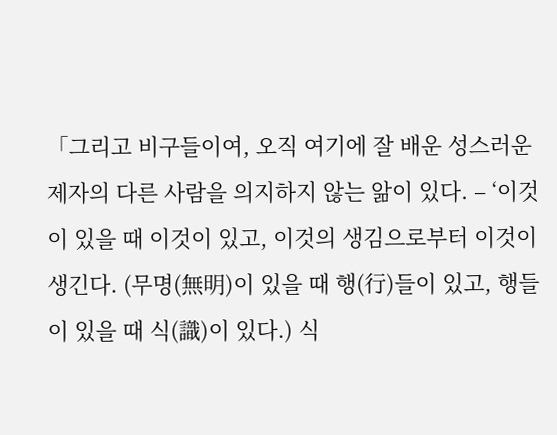「그리고 비구들이여, 오직 여기에 잘 배운 성스러운 제자의 다른 사람을 의지하지 않는 앎이 있다. ‒ ‘이것이 있을 때 이것이 있고, 이것의 생김으로부터 이것이 생긴다. (무명(無明)이 있을 때 행(行)들이 있고, 행들이 있을 때 식(識)이 있다.) 식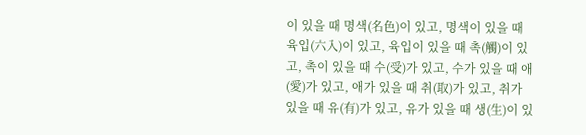이 있을 때 명색(名色)이 있고, 명색이 있을 때 육입(六入)이 있고, 육입이 있을 때 촉(觸)이 있고, 촉이 있을 때 수(受)가 있고, 수가 있을 때 애(愛)가 있고, 애가 있을 때 취(取)가 있고, 취가 있을 때 유(有)가 있고, 유가 있을 때 생(生)이 있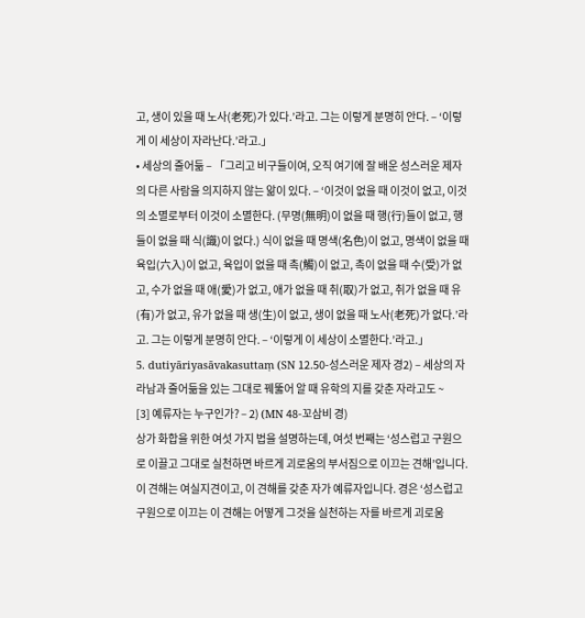고, 생이 있을 때 노사(老死)가 있다.’라고. 그는 이렇게 분명히 안다. ‒ ‘이렇게 이 세상이 자라난다.’라고.」
• 세상의 줄어듦 ‒ 「그리고 비구들이여, 오직 여기에 잘 배운 성스러운 제자의 다른 사람을 의지하지 않는 앎이 있다. ‒ ‘이것이 없을 때 이것이 없고, 이것의 소멸로부터 이것이 소멸한다. (무명(無明)이 없을 때 행(行)들이 없고, 행들이 없을 때 식(識)이 없다.) 식이 없을 때 명색(名色)이 없고, 명색이 없을 때 육입(六入)이 없고, 육입이 없을 때 촉(觸)이 없고, 촉이 없을 때 수(受)가 없고, 수가 없을 때 애(愛)가 없고, 애가 없을 때 취(取)가 없고, 취가 없을 때 유(有)가 없고, 유가 없을 때 생(生)이 없고, 생이 없을 때 노사(老死)가 없다.’라고. 그는 이렇게 분명히 안다. ‒ ‘이렇게 이 세상이 소멸한다.’라고.」
5. dutiyāriyasāvakasuttaṃ (SN 12.50-성스러운 제자 경2) ‒ 세상의 자라남과 줄어듦을 있는 그대로 꿰뚫어 알 때 유학의 지를 갖춘 자라고도 ~
[3] 예류자는 누구인가? ‒ 2) (MN 48-꼬삼비 경)
상가 화합을 위한 여섯 가지 법을 설명하는데, 여섯 번째는 ‘성스럽고 구원으로 이끌고 그대로 실천하면 바르게 괴로움의 부서짐으로 이끄는 견해’입니다. 이 견해는 여실지견이고, 이 견해를 갖춘 자가 예류자입니다. 경은 ‘성스럽고 구원으로 이끄는 이 견해는 어떻게 그것을 실천하는 자를 바르게 괴로움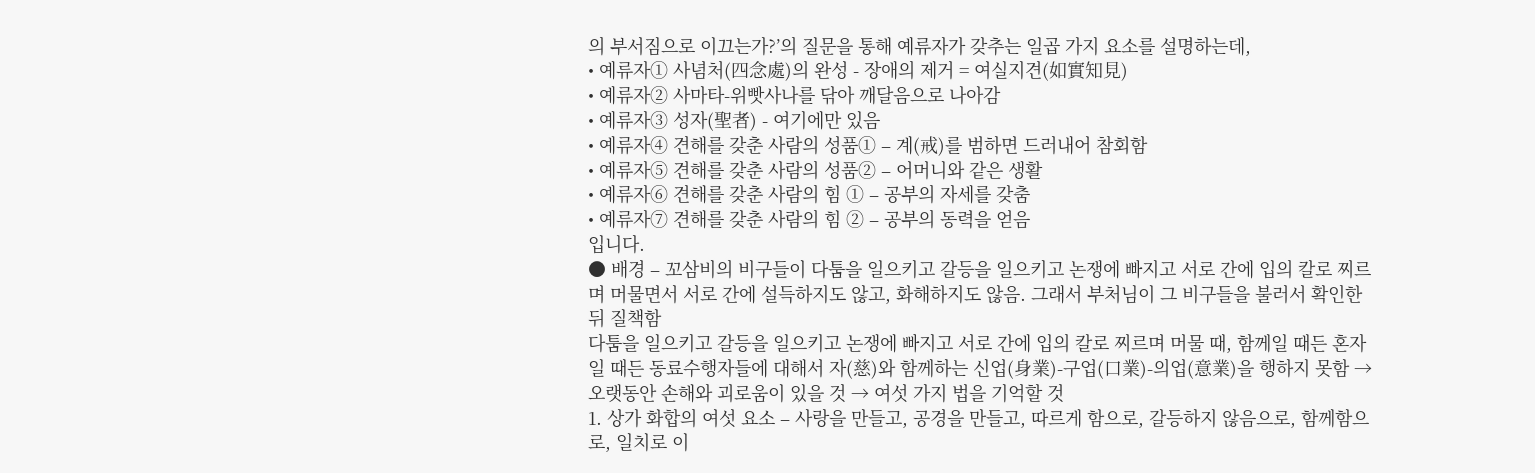의 부서짐으로 이끄는가?’의 질문을 통해 예류자가 갖추는 일곱 가지 요소를 설명하는데,
• 예류자① 사념처(四念處)의 완성 - 장애의 제거 = 여실지견(如實知見)
• 예류자② 사마타-위빳사나를 닦아 깨달음으로 나아감
• 예류자③ 성자(聖者) - 여기에만 있음
• 예류자④ 견해를 갖춘 사람의 성품① ‒ 계(戒)를 범하면 드러내어 참회함
• 예류자⑤ 견해를 갖춘 사람의 성품② ‒ 어머니와 같은 생활
• 예류자⑥ 견해를 갖춘 사람의 힘 ① ‒ 공부의 자세를 갖춤
• 예류자⑦ 견해를 갖춘 사람의 힘 ② ‒ 공부의 동력을 얻음
입니다.
● 배경 ‒ 꼬삼비의 비구들이 다툼을 일으키고 갈등을 일으키고 논쟁에 빠지고 서로 간에 입의 칼로 찌르며 머물면서 서로 간에 설득하지도 않고, 화해하지도 않음. 그래서 부처님이 그 비구들을 불러서 확인한 뒤 질책함
다툼을 일으키고 갈등을 일으키고 논쟁에 빠지고 서로 간에 입의 칼로 찌르며 머물 때, 함께일 때든 혼자일 때든 동료수행자들에 대해서 자(慈)와 함께하는 신업(身業)-구업(口業)-의업(意業)을 행하지 못함 → 오랫동안 손해와 괴로움이 있을 것 → 여섯 가지 법을 기억할 것
1. 상가 화합의 여섯 요소 ‒ 사랑을 만들고, 공경을 만들고, 따르게 함으로, 갈등하지 않음으로, 함께함으로, 일치로 이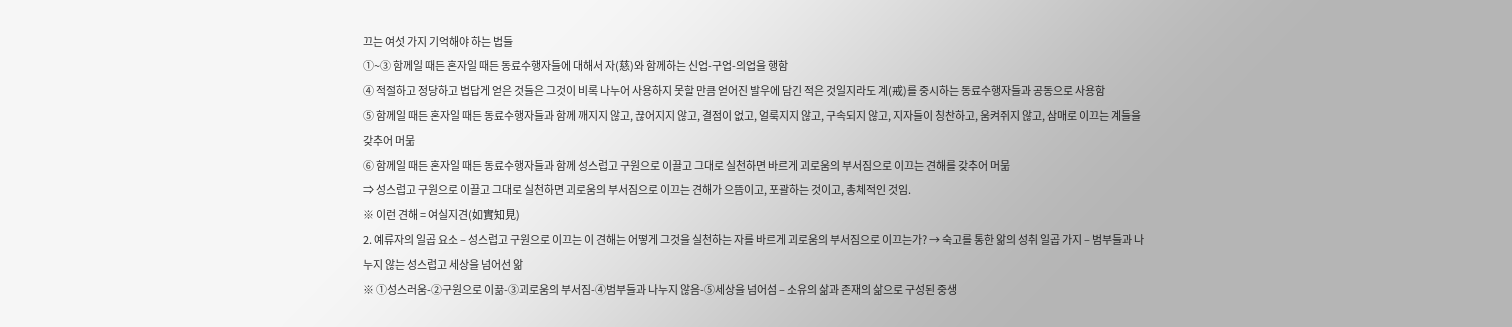끄는 여섯 가지 기억해야 하는 법들
①~③ 함께일 때든 혼자일 때든 동료수행자들에 대해서 자(慈)와 함께하는 신업-구업-의업을 행함
④ 적절하고 정당하고 법답게 얻은 것들은 그것이 비록 나누어 사용하지 못할 만큼 얻어진 발우에 담긴 적은 것일지라도 계(戒)를 중시하는 동료수행자들과 공동으로 사용함
⑤ 함께일 때든 혼자일 때든 동료수행자들과 함께 깨지지 않고, 끊어지지 않고, 결점이 없고, 얼룩지지 않고, 구속되지 않고, 지자들이 칭찬하고, 움켜쥐지 않고, 삼매로 이끄는 계들을 갖추어 머묾
⑥ 함께일 때든 혼자일 때든 동료수행자들과 함께 성스럽고 구원으로 이끌고 그대로 실천하면 바르게 괴로움의 부서짐으로 이끄는 견해를 갖추어 머묾
⇒ 성스럽고 구원으로 이끌고 그대로 실천하면 괴로움의 부서짐으로 이끄는 견해가 으뜸이고, 포괄하는 것이고, 총체적인 것임.
※ 이런 견해 = 여실지견(如實知見)
2. 예류자의 일곱 요소 ‒ 성스럽고 구원으로 이끄는 이 견해는 어떻게 그것을 실천하는 자를 바르게 괴로움의 부서짐으로 이끄는가? → 숙고를 통한 앎의 성취 일곱 가지 ‒ 범부들과 나누지 않는 성스럽고 세상을 넘어선 앎
※ ①성스러움-②구원으로 이끎-③괴로움의 부서짐-④범부들과 나누지 않음-⑤세상을 넘어섬 ‒ 소유의 삶과 존재의 삶으로 구성된 중생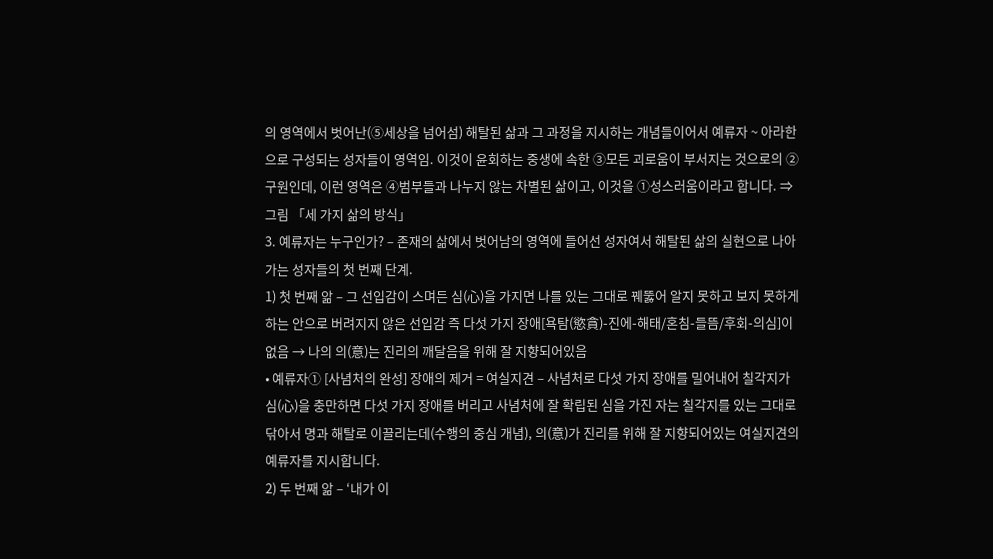의 영역에서 벗어난(⑤세상을 넘어섬) 해탈된 삶과 그 과정을 지시하는 개념들이어서 예류자 ~ 아라한으로 구성되는 성자들이 영역임. 이것이 윤회하는 중생에 속한 ③모든 괴로움이 부서지는 것으로의 ②구원인데, 이런 영역은 ④범부들과 나누지 않는 차별된 삶이고, 이것을 ①성스러움이라고 합니다. ⇒ 그림 「세 가지 삶의 방식」
3. 예류자는 누구인가? ‒ 존재의 삶에서 벗어남의 영역에 들어선 성자여서 해탈된 삶의 실현으로 나아가는 성자들의 첫 번째 단계.
1) 첫 번째 앎 ‒ 그 선입감이 스며든 심(心)을 가지면 나를 있는 그대로 꿰뚫어 알지 못하고 보지 못하게 하는 안으로 버려지지 않은 선입감 즉 다섯 가지 장애[욕탐(慾貪)-진에-해태/혼침-들뜸/후회-의심]이 없음 → 나의 의(意)는 진리의 깨달음을 위해 잘 지향되어있음
• 예류자① [사념처의 완성] 장애의 제거 = 여실지견 ‒ 사념처로 다섯 가지 장애를 밀어내어 칠각지가 심(心)을 충만하면 다섯 가지 장애를 버리고 사념처에 잘 확립된 심을 가진 자는 칠각지를 있는 그대로 닦아서 명과 해탈로 이끌리는데(수행의 중심 개념), 의(意)가 진리를 위해 잘 지향되어있는 여실지견의 예류자를 지시합니다.
2) 두 번째 앎 ‒ ‘내가 이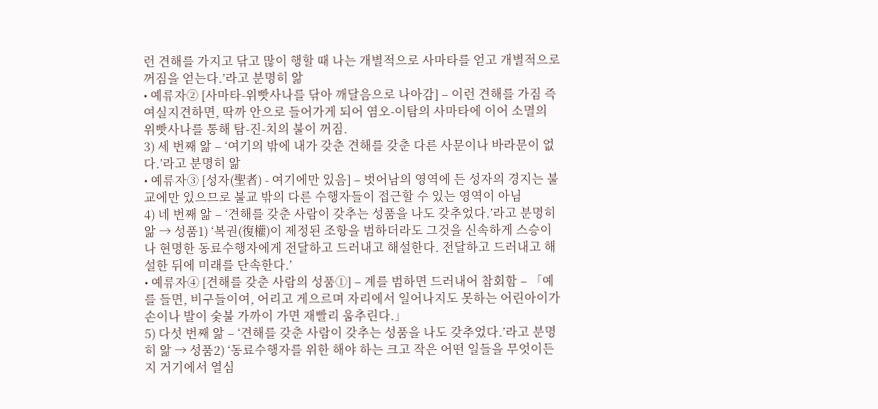런 견해를 가지고 닦고 많이 행할 때 나는 개별적으로 사마타를 얻고 개별적으로 꺼짐을 얻는다.’라고 분명히 앎
• 예류자② [사마타-위빳사나를 닦아 깨달음으로 나아감] ‒ 이런 견해를 가짐 즉 여실지견하면, 딱까 안으로 들어가게 되어 염오-이탐의 사마타에 이어 소멸의 위빳사나를 통해 탐-진-치의 불이 꺼짐.
3) 세 번째 앎 ‒ ‘여기의 밖에 내가 갖춘 견해를 갖춘 다른 사문이나 바라문이 없다.’라고 분명히 앎
• 예류자③ [성자(聖者) - 여기에만 있음] ‒ 벗어남의 영역에 든 성자의 경지는 불교에만 있으므로 불교 밖의 다른 수행자들이 접근할 수 있는 영역이 아님
4) 네 번째 앎 ‒ ‘견해를 갖춘 사람이 갖추는 성품을 나도 갖추었다.’라고 분명히 앎 → 성품1) ‘복권(復權)이 제정된 조항을 범하더라도 그것을 신속하게 스승이나 현명한 동료수행자에게 전달하고 드러내고 해설한다. 전달하고 드러내고 해설한 뒤에 미래를 단속한다.’
• 예류자④ [견해를 갖춘 사람의 성품①] ‒ 계를 범하면 드러내어 참회함 ‒ 「예를 들면, 비구들이여, 어리고 게으르며 자리에서 일어나지도 못하는 어린아이가 손이나 발이 숯불 가까이 가면 재빨리 움추린다.」
5) 다섯 번째 앎 ‒ ‘견해를 갖춘 사람이 갖추는 성품을 나도 갖추었다.’라고 분명히 앎 → 성품2) ‘동료수행자를 위한 해야 하는 크고 작은 어떤 일들을 무엇이든지 거기에서 열심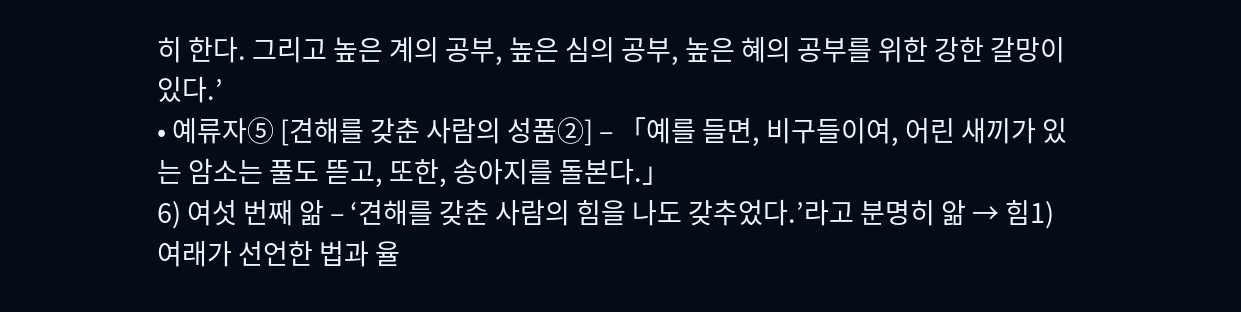히 한다. 그리고 높은 계의 공부, 높은 심의 공부, 높은 혜의 공부를 위한 강한 갈망이 있다.’
• 예류자⑤ [견해를 갖춘 사람의 성품②] ‒ 「예를 들면, 비구들이여, 어린 새끼가 있는 암소는 풀도 뜯고, 또한, 송아지를 돌본다.」
6) 여섯 번째 앎 ‒ ‘견해를 갖춘 사람의 힘을 나도 갖추었다.’라고 분명히 앎 → 힘1) 여래가 선언한 법과 율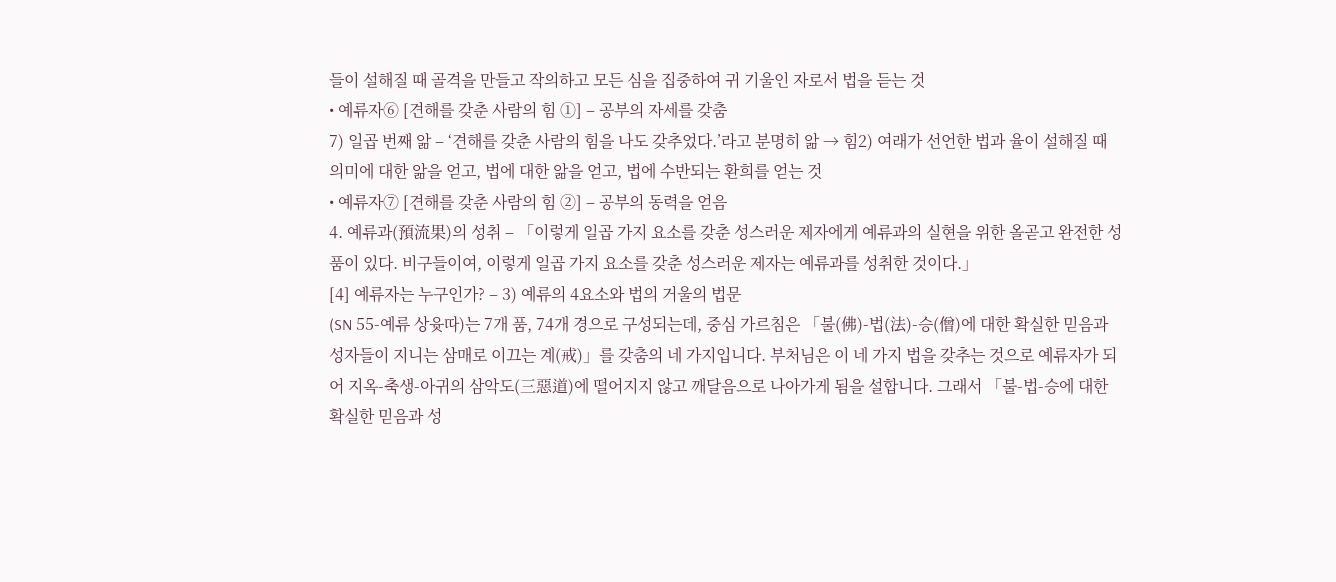들이 설해질 때 골격을 만들고 작의하고 모든 심을 집중하여 귀 기울인 자로서 법을 듣는 것
• 예류자⑥ [견해를 갖춘 사람의 힘 ①] ‒ 공부의 자세를 갖춤
7) 일곱 번째 앎 ‒ ‘견해를 갖춘 사람의 힘을 나도 갖추었다.’라고 분명히 앎 → 힘2) 여래가 선언한 법과 율이 설해질 때 의미에 대한 앎을 얻고, 법에 대한 앎을 얻고, 법에 수반되는 환희를 얻는 것
• 예류자⑦ [견해를 갖춘 사람의 힘 ②] ‒ 공부의 동력을 얻음
4. 예류과(預流果)의 성취 ‒ 「이렇게 일곱 가지 요소를 갖춘 성스러운 제자에게 예류과의 실현을 위한 올곧고 완전한 성품이 있다. 비구들이여, 이렇게 일곱 가지 요소를 갖춘 성스러운 제자는 예류과를 성취한 것이다.」
[4] 예류자는 누구인가? ‒ 3) 예류의 4요소와 법의 거울의 법문
(SN 55-예류 상윳따)는 7개 품, 74개 경으로 구성되는데, 중심 가르침은 「불(佛)-법(法)-승(僧)에 대한 확실한 믿음과 성자들이 지니는 삼매로 이끄는 계(戒)」를 갖춤의 네 가지입니다. 부처님은 이 네 가지 법을 갖추는 것으로 예류자가 되어 지옥-축생-아귀의 삼악도(三惡道)에 떨어지지 않고 깨달음으로 나아가게 됨을 설합니다. 그래서 「불-법-승에 대한 확실한 믿음과 성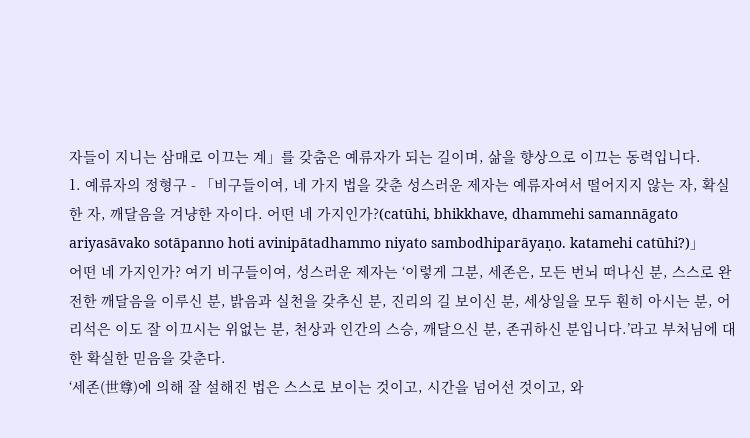자들이 지니는 삼매로 이끄는 계」를 갖춤은 예류자가 되는 길이며, 삶을 향상으로 이끄는 동력입니다.
1. 예류자의 정형구 - 「비구들이여, 네 가지 법을 갖춘 성스러운 제자는 예류자여서 떨어지지 않는 자, 확실한 자, 깨달음을 겨냥한 자이다. 어떤 네 가지인가?(catūhi, bhikkhave, dhammehi samannāgato ariyasāvako sotāpanno hoti avinipātadhammo niyato sambodhiparāyaṇo. katamehi catūhi?)」
어떤 네 가지인가? 여기 비구들이여, 성스러운 제자는 ‘이렇게 그분, 세존은, 모든 번뇌 떠나신 분, 스스로 완전한 깨달음을 이루신 분, 밝음과 실천을 갖추신 분, 진리의 길 보이신 분, 세상일을 모두 훤히 아시는 분, 어리석은 이도 잘 이끄시는 위없는 분, 천상과 인간의 스승, 깨달으신 분, 존귀하신 분입니다.’라고 부처님에 대한 확실한 믿음을 갖춘다.
‘세존(世尊)에 의해 잘 설해진 법은 스스로 보이는 것이고, 시간을 넘어선 것이고, 와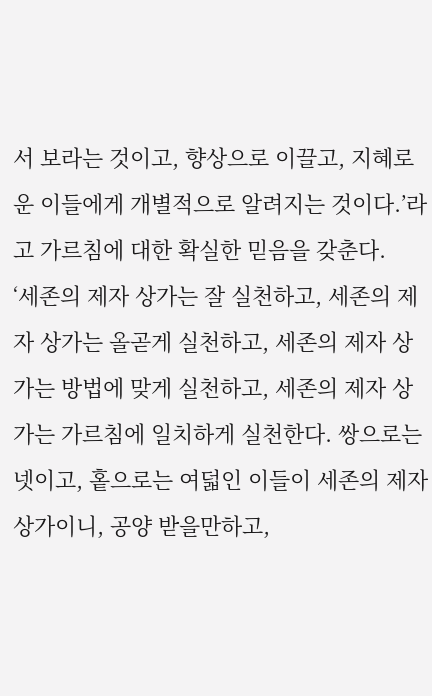서 보라는 것이고, 향상으로 이끌고, 지혜로운 이들에게 개별적으로 알려지는 것이다.’라고 가르침에 대한 확실한 믿음을 갖춘다.
‘세존의 제자 상가는 잘 실천하고, 세존의 제자 상가는 올곧게 실천하고, 세존의 제자 상가는 방법에 맞게 실천하고, 세존의 제자 상가는 가르침에 일치하게 실천한다. 쌍으로는 넷이고, 홑으로는 여덟인 이들이 세존의 제자 상가이니, 공양 받을만하고,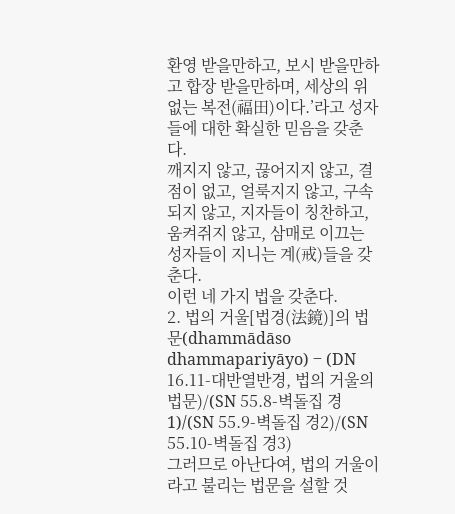환영 받을만하고, 보시 받을만하고 합장 받을만하며, 세상의 위없는 복전(福田)이다.’라고 성자들에 대한 확실한 믿음을 갖춘다.
깨지지 않고, 끊어지지 않고, 결점이 없고, 얼룩지지 않고, 구속되지 않고, 지자들이 칭찬하고, 움켜쥐지 않고, 삼매로 이끄는 성자들이 지니는 계(戒)들을 갖춘다.
이런 네 가지 법을 갖춘다.
2. 법의 거울[법경(法鏡)]의 법문(dhammādāso dhammapariyāyo) ‒ (DN 16.11-대반열반경, 법의 거울의 법문)/(SN 55.8-벽돌집 경1)/(SN 55.9-벽돌집 경2)/(SN 55.10-벽돌집 경3)
그러므로 아난다여, 법의 거울이라고 불리는 법문을 설할 것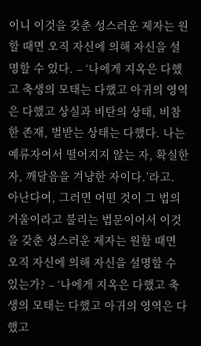이니 이것을 갖춘 성스러운 제자는 원할 때면 오직 자신에 의해 자신을 설명할 수 있다. ‒ ‘나에게 지옥은 다했고 축생의 모태는 다했고 아귀의 영역은 다했고 상실과 비탄의 상태, 비참한 존재, 벌받는 상태는 다했다. 나는 예류자여서 떨어지지 않는 자, 확실한 자, 깨달음을 겨냥한 자이다.’라고.
아난다여, 그러면 어떤 것이 그 법의 거울이라고 불리는 법문이어서 이것을 갖춘 성스러운 제자는 원할 때면 오직 자신에 의해 자신을 설명할 수 있는가? ‒ ‘나에게 지옥은 다했고 축생의 모태는 다했고 아귀의 영역은 다했고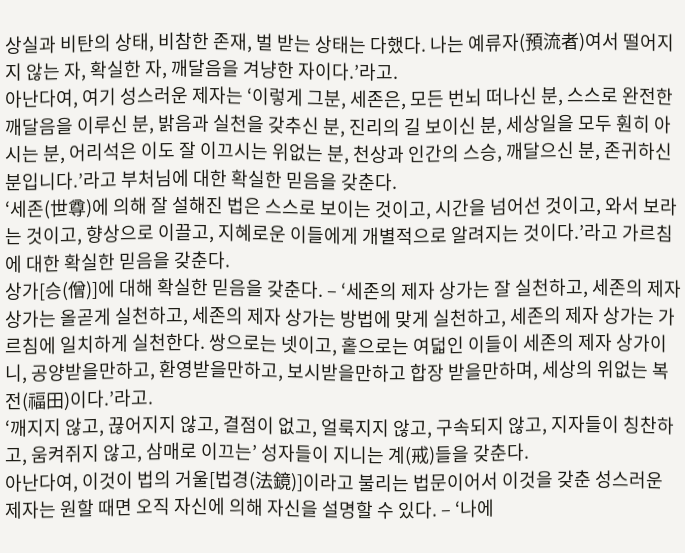상실과 비탄의 상태, 비참한 존재, 벌 받는 상태는 다했다. 나는 예류자(預流者)여서 떨어지지 않는 자, 확실한 자, 깨달음을 겨냥한 자이다.’라고.
아난다여, 여기 성스러운 제자는 ‘이렇게 그분, 세존은, 모든 번뇌 떠나신 분, 스스로 완전한 깨달음을 이루신 분, 밝음과 실천을 갖추신 분, 진리의 길 보이신 분, 세상일을 모두 훤히 아시는 분, 어리석은 이도 잘 이끄시는 위없는 분, 천상과 인간의 스승, 깨달으신 분, 존귀하신 분입니다.’라고 부처님에 대한 확실한 믿음을 갖춘다.
‘세존(世尊)에 의해 잘 설해진 법은 스스로 보이는 것이고, 시간을 넘어선 것이고, 와서 보라는 것이고, 향상으로 이끌고, 지혜로운 이들에게 개별적으로 알려지는 것이다.’라고 가르침에 대한 확실한 믿음을 갖춘다.
상가[승(僧)]에 대해 확실한 믿음을 갖춘다. ‒ ‘세존의 제자 상가는 잘 실천하고, 세존의 제자 상가는 올곧게 실천하고, 세존의 제자 상가는 방법에 맞게 실천하고, 세존의 제자 상가는 가르침에 일치하게 실천한다. 쌍으로는 넷이고, 홑으로는 여덟인 이들이 세존의 제자 상가이니, 공양받을만하고, 환영받을만하고, 보시받을만하고 합장 받을만하며, 세상의 위없는 복전(福田)이다.’라고.
‘깨지지 않고, 끊어지지 않고, 결점이 없고, 얼룩지지 않고, 구속되지 않고, 지자들이 칭찬하고, 움켜쥐지 않고, 삼매로 이끄는’ 성자들이 지니는 계(戒)들을 갖춘다.
아난다여, 이것이 법의 거울[법경(法鏡)]이라고 불리는 법문이어서 이것을 갖춘 성스러운 제자는 원할 때면 오직 자신에 의해 자신을 설명할 수 있다. ‒ ‘나에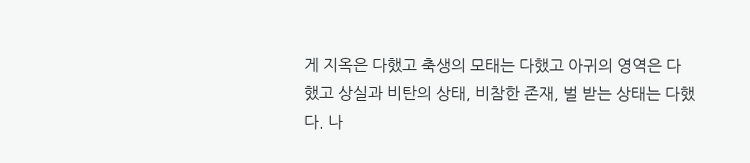게 지옥은 다했고 축생의 모태는 다했고 아귀의 영역은 다했고 상실과 비탄의 상태, 비참한 존재, 벌 받는 상태는 다했다. 나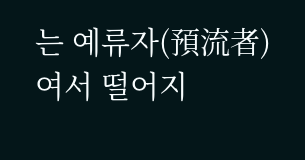는 예류자(預流者)여서 떨어지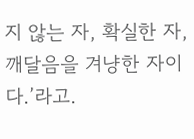지 않는 자, 확실한 자, 깨달음을 겨냥한 자이다.’라고.